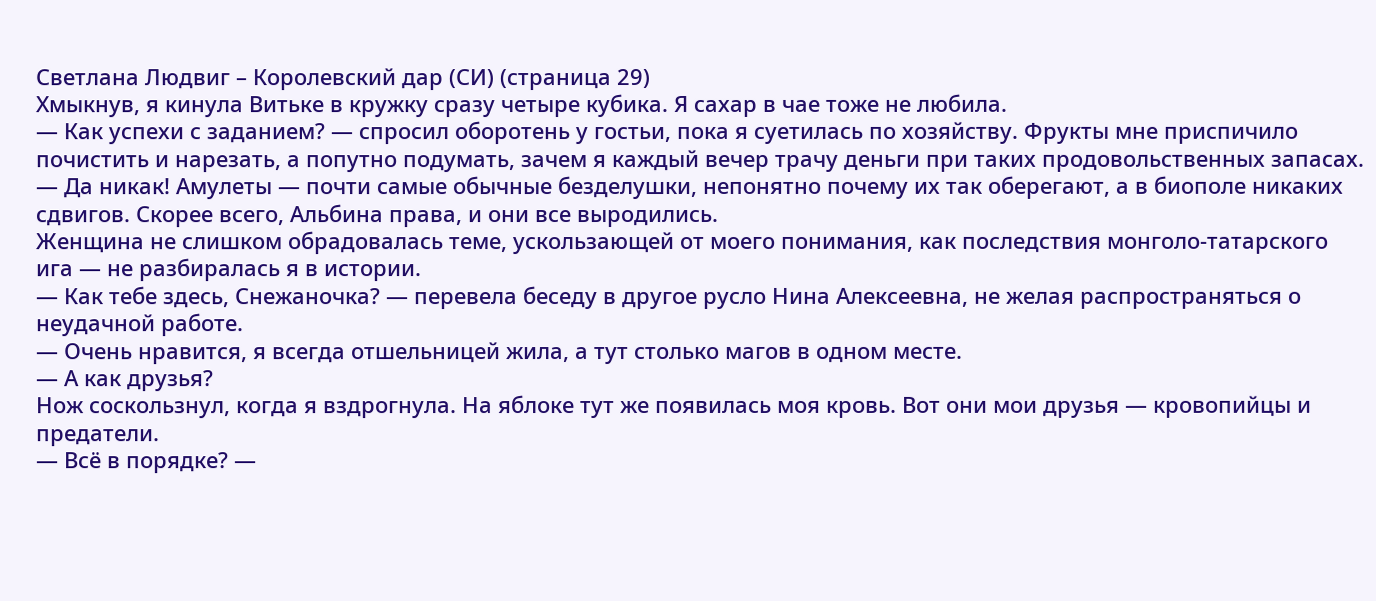Светлана Людвиг – Королевский дар (СИ) (страница 29)
Хмыкнув, я кинула Витьке в кружку сразу четыре кубика. Я сахар в чае тоже не любила.
— Как успехи с заданием? — спросил оборотень у гостьи, пока я суетилась по хозяйству. Фрукты мне приспичило почистить и нарезать, а попутно подумать, зачем я каждый вечер трачу деньги при таких продовольственных запасах.
— Да никак! Амулеты — почти самые обычные безделушки, непонятно почему их так оберегают, а в биополе никаких сдвигов. Скорее всего, Альбина права, и они все выродились.
Женщина не слишком обрадовалась теме, ускользающей от моего понимания, как последствия монголо-татарского ига — не разбиралась я в истории.
— Как тебе здесь, Снежаночка? — перевела беседу в другое русло Нина Алексеевна, не желая распространяться о неудачной работе.
— Очень нравится, я всегда отшельницей жила, а тут столько магов в одном месте.
— А как друзья?
Нож соскользнул, когда я вздрогнула. На яблоке тут же появилась моя кровь. Вот они мои друзья — кровопийцы и предатели.
— Всё в порядке? —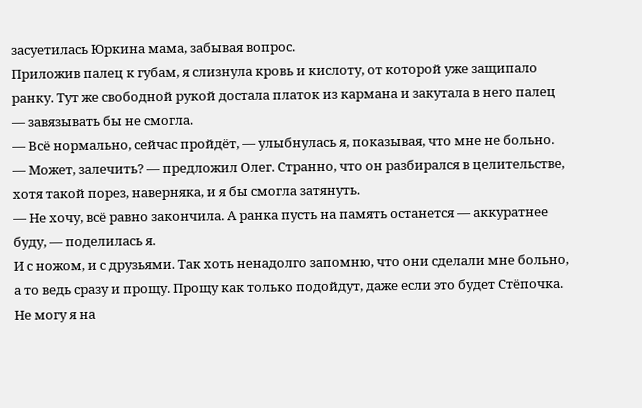засуетилась Юркина мама, забывая вопрос.
Приложив палец к губам, я слизнула кровь и кислоту, от которой уже защипало ранку. Тут же свободной рукой достала платок из кармана и закутала в него палец — завязывать бы не смогла.
— Всё нормально, сейчас пройдёт, — улыбнулась я, показывая, что мне не больно.
— Может, залечить? — предложил Олег. Странно, что он разбирался в целительстве, хотя такой порез, наверняка, и я бы смогла затянуть.
— Не хочу, всё равно закончила. А ранка пусть на память останется — аккуратнее буду, — поделилась я.
И с ножом, и с друзьями. Так хоть ненадолго запомню, что они сделали мне больно, а то ведь сразу и прощу. Прощу как только подойдут, даже если это будет Стёпочка. Не могу я на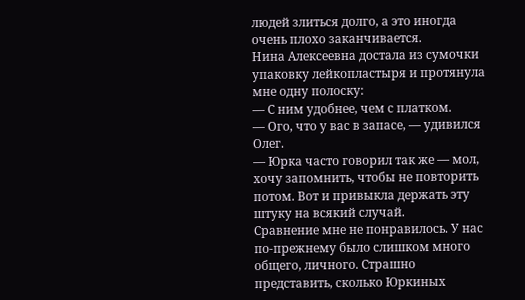людей злиться долго, а это иногда очень плохо заканчивается.
Нина Алексеевна достала из сумочки упаковку лейкопластыря и протянула мне одну полоску:
— С ним удобнее, чем с платком.
— Ого, что у вас в запасе, — удивился Олег.
— Юрка часто говорил так же — мол, хочу запомнить, чтобы не повторить потом. Вот и привыкла держать эту штуку на всякий случай.
Сравнение мне не понравилось. У нас по-прежнему было слишком много общего, личного. Страшно представить, сколько Юркиных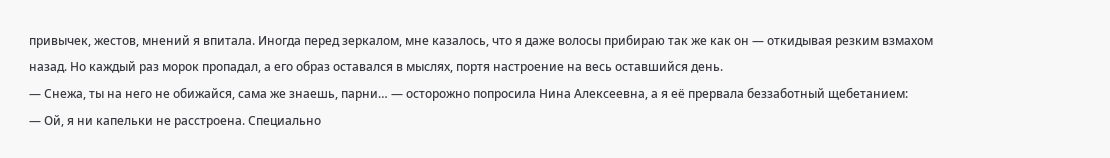привычек, жестов, мнений я впитала. Иногда перед зеркалом, мне казалось, что я даже волосы прибираю так же как он — откидывая резким взмахом назад. Но каждый раз морок пропадал, а его образ оставался в мыслях, портя настроение на весь оставшийся день.
— Снежа, ты на него не обижайся, сама же знаешь, парни… — осторожно попросила Нина Алексеевна, а я её прервала беззаботный щебетанием:
— Ой, я ни капельки не расстроена. Специально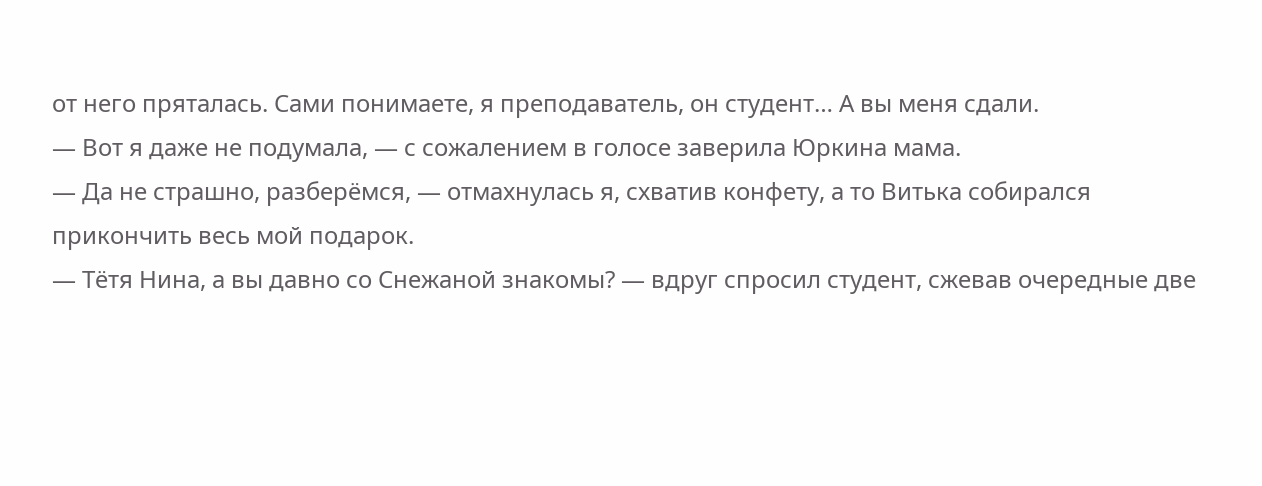от него пряталась. Сами понимаете, я преподаватель, он студент… А вы меня сдали.
— Вот я даже не подумала, — с сожалением в голосе заверила Юркина мама.
— Да не страшно, разберёмся, — отмахнулась я, схватив конфету, а то Витька собирался прикончить весь мой подарок.
— Тётя Нина, а вы давно со Снежаной знакомы? — вдруг спросил студент, сжевав очередные две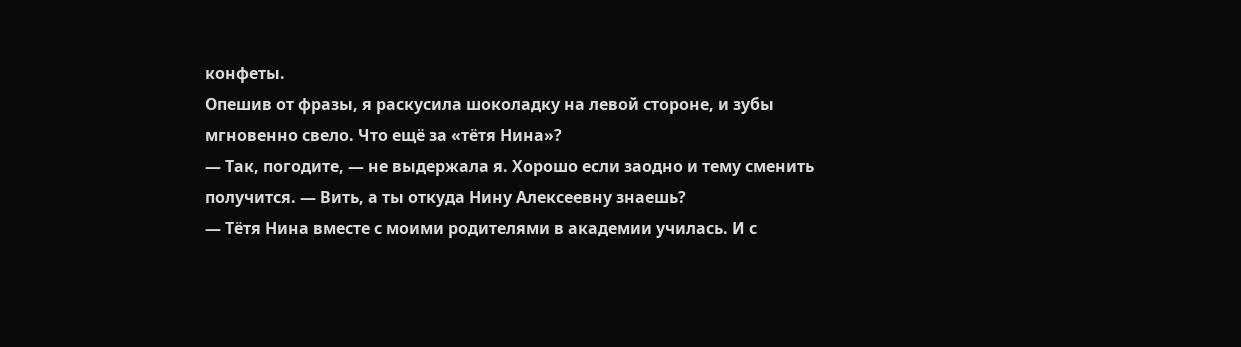конфеты.
Опешив от фразы, я раскусила шоколадку на левой стороне, и зубы мгновенно свело. Что ещё за «тётя Нина»?
— Так, погодите, — не выдержала я. Хорошо если заодно и тему сменить получится. — Вить, а ты откуда Нину Алексеевну знаешь?
— Тётя Нина вместе с моими родителями в академии училась. И с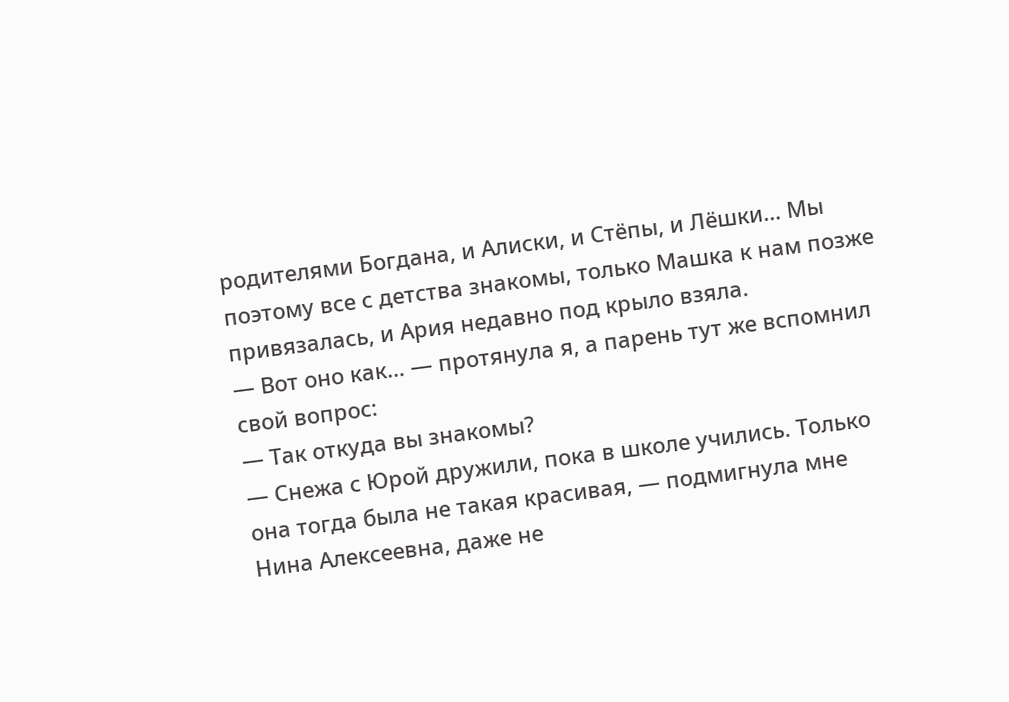родителями Богдана, и Алиски, и Стёпы, и Лёшки… Мы поэтому все с детства знакомы, только Машка к нам позже привязалась, и Ария недавно под крыло взяла.
— Вот оно как… — протянула я, а парень тут же вспомнил свой вопрос:
— Так откуда вы знакомы?
— Снежа с Юрой дружили, пока в школе учились. Только она тогда была не такая красивая, — подмигнула мне Нина Алексеевна, даже не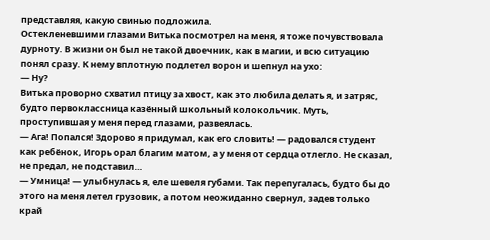представляя, какую свинью подложила.
Остекленевшими глазами Витька посмотрел на меня, я тоже почувствовала дурноту. В жизни он был не такой двоечник, как в магии, и всю ситуацию понял сразу. К нему вплотную подлетел ворон и шепнул на ухо:
— Ну?
Витька проворно схватил птицу за хвост, как это любила делать я, и затряс, будто первоклассница казённый школьный колокольчик. Муть, проступившая у меня перед глазами, развеялась.
— Ага! Попался! Здорово я придумал, как его словить! — радовался студент как ребёнок, Игорь орал благим матом, а у меня от сердца отлегло. Не сказал, не предал, не подставил…
— Умница! — улыбнулась я, еле шевеля губами. Так перепугалась, будто бы до этого на меня летел грузовик, а потом неожиданно свернул, задев только край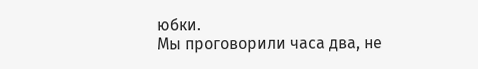юбки.
Мы проговорили часа два, не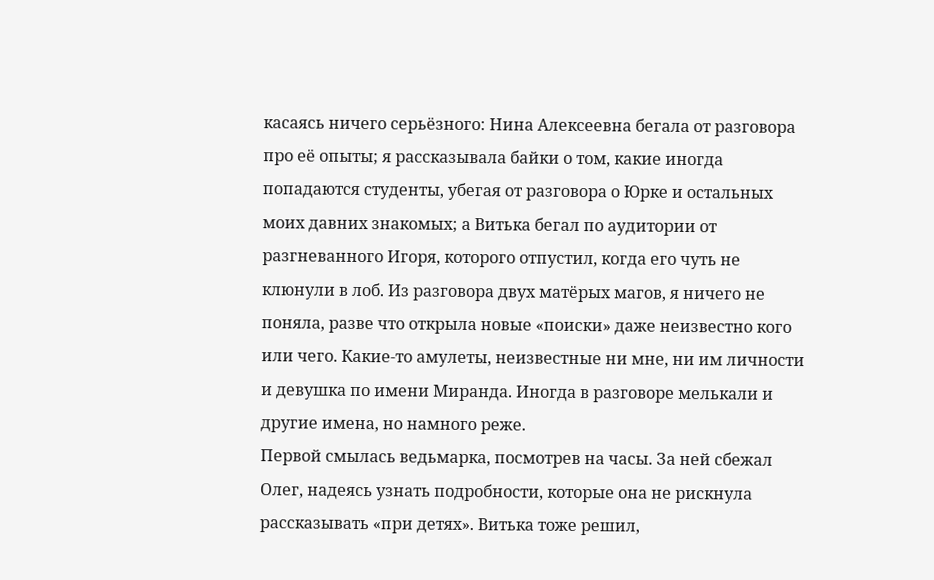касаясь ничего серьёзного: Нина Алексеевна бегала от разговора про её опыты; я рассказывала байки о том, какие иногда попадаются студенты, убегая от разговора о Юрке и остальных моих давних знакомых; а Витька бегал по аудитории от разгневанного Игоря, которого отпустил, когда его чуть не клюнули в лоб. Из разговора двух матёрых магов, я ничего не поняла, разве что открыла новые «поиски» даже неизвестно кого или чего. Какие-то амулеты, неизвестные ни мне, ни им личности и девушка по имени Миранда. Иногда в разговоре мелькали и другие имена, но намного реже.
Первой смылась ведьмарка, посмотрев на часы. За ней сбежал Олег, надеясь узнать подробности, которые она не рискнула рассказывать «при детях». Витька тоже решил,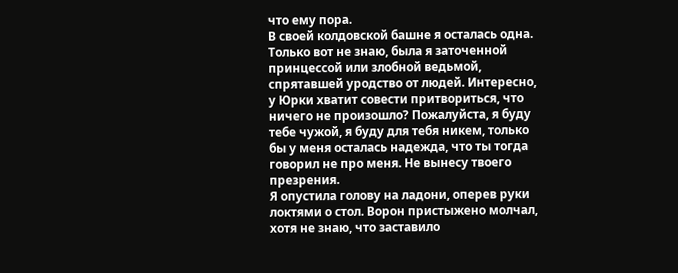что ему пора.
В своей колдовской башне я осталась одна. Только вот не знаю, была я заточенной принцессой или злобной ведьмой, спрятавшей уродство от людей. Интересно, у Юрки хватит совести притвориться, что ничего не произошло? Пожалуйста, я буду тебе чужой, я буду для тебя никем, только бы у меня осталась надежда, что ты тогда говорил не про меня. Не вынесу твоего презрения.
Я опустила голову на ладони, оперев руки локтями о стол. Ворон пристыжено молчал, хотя не знаю, что заставило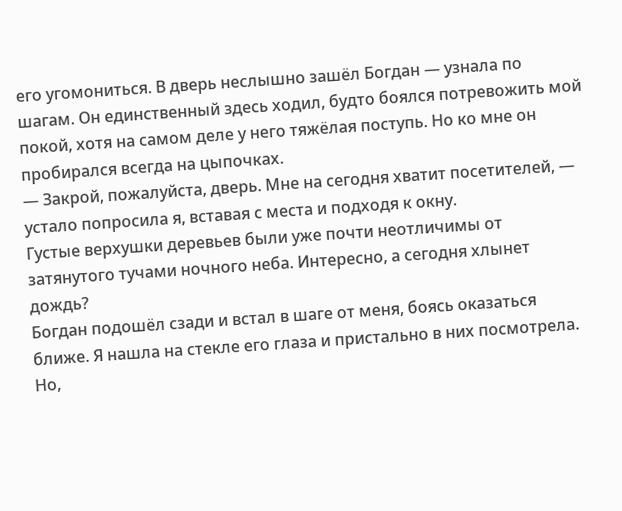его угомониться. В дверь неслышно зашёл Богдан — узнала по шагам. Он единственный здесь ходил, будто боялся потревожить мой покой, хотя на самом деле у него тяжёлая поступь. Но ко мне он пробирался всегда на цыпочках.
— Закрой, пожалуйста, дверь. Мне на сегодня хватит посетителей, — устало попросила я, вставая с места и подходя к окну.
Густые верхушки деревьев были уже почти неотличимы от затянутого тучами ночного неба. Интересно, а сегодня хлынет дождь?
Богдан подошёл сзади и встал в шаге от меня, боясь оказаться ближе. Я нашла на стекле его глаза и пристально в них посмотрела. Но,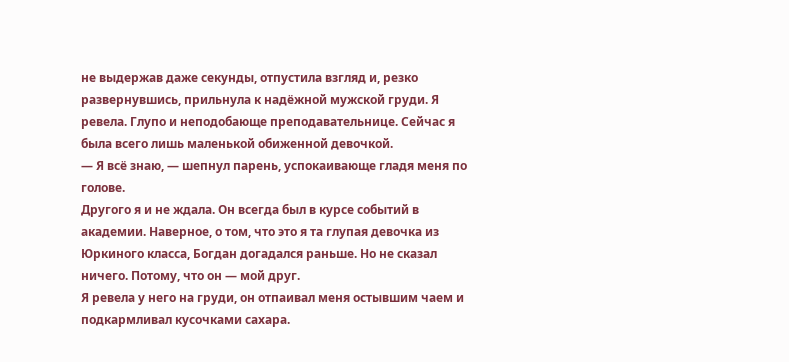не выдержав даже секунды, отпустила взгляд и, резко развернувшись, прильнула к надёжной мужской груди. Я ревела. Глупо и неподобающе преподавательнице. Сейчас я была всего лишь маленькой обиженной девочкой.
— Я всё знаю, — шепнул парень, успокаивающе гладя меня по голове.
Другого я и не ждала. Он всегда был в курсе событий в академии. Наверное, о том, что это я та глупая девочка из Юркиного класса, Богдан догадался раньше. Но не сказал ничего. Потому, что он — мой друг.
Я ревела у него на груди, он отпаивал меня остывшим чаем и подкармливал кусочками сахара.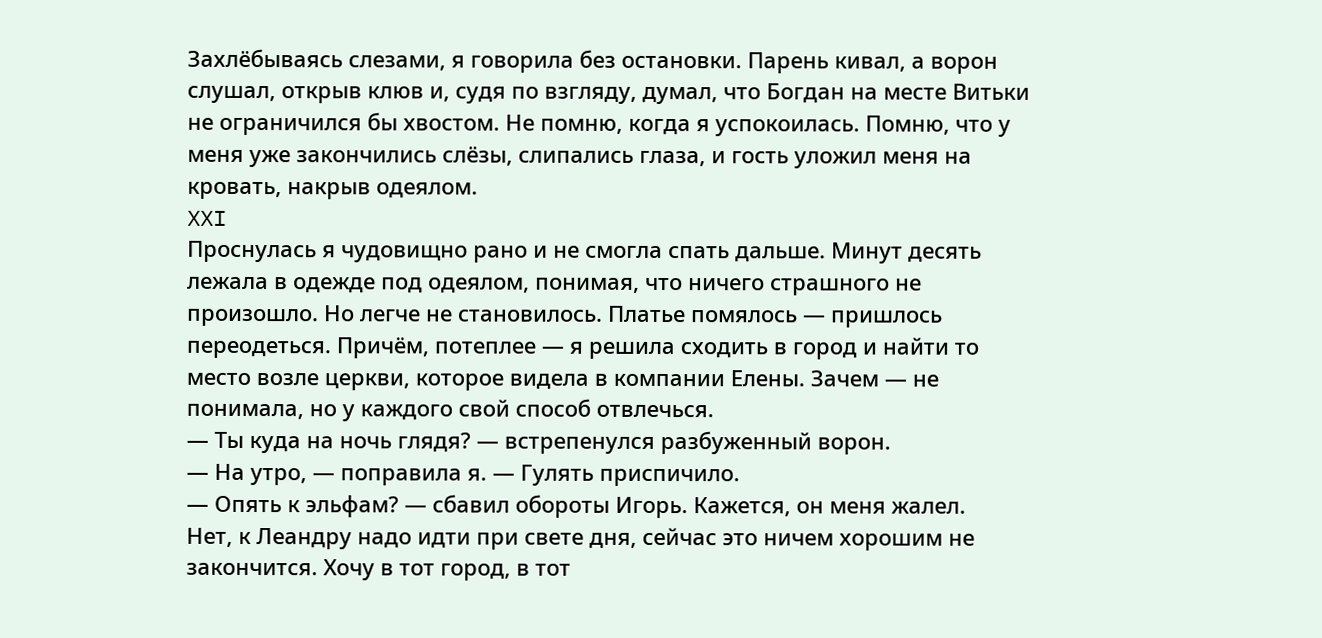Захлёбываясь слезами, я говорила без остановки. Парень кивал, а ворон слушал, открыв клюв и, судя по взгляду, думал, что Богдан на месте Витьки не ограничился бы хвостом. Не помню, когда я успокоилась. Помню, что у меня уже закончились слёзы, слипались глаза, и гость уложил меня на кровать, накрыв одеялом.
XXI
Проснулась я чудовищно рано и не смогла спать дальше. Минут десять лежала в одежде под одеялом, понимая, что ничего страшного не произошло. Но легче не становилось. Платье помялось — пришлось переодеться. Причём, потеплее — я решила сходить в город и найти то место возле церкви, которое видела в компании Елены. Зачем — не понимала, но у каждого свой способ отвлечься.
— Ты куда на ночь глядя? — встрепенулся разбуженный ворон.
— На утро, — поправила я. — Гулять приспичило.
— Опять к эльфам? — сбавил обороты Игорь. Кажется, он меня жалел.
Нет, к Леандру надо идти при свете дня, сейчас это ничем хорошим не закончится. Хочу в тот город, в тот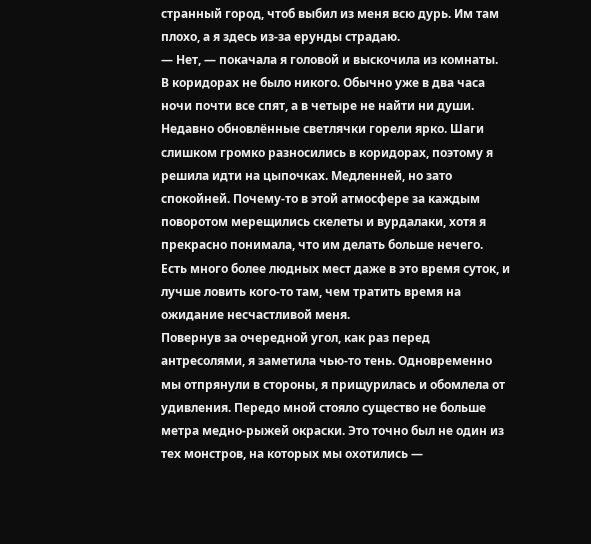странный город, чтоб выбил из меня всю дурь. Им там плохо, а я здесь из-за ерунды страдаю.
— Нет, — покачала я головой и выскочила из комнаты.
В коридорах не было никого. Обычно уже в два часа ночи почти все спят, а в четыре не найти ни души. Недавно обновлённые светлячки горели ярко. Шаги слишком громко разносились в коридорах, поэтому я решила идти на цыпочках. Медленней, но зато спокойней. Почему-то в этой атмосфере за каждым поворотом мерещились скелеты и вурдалаки, хотя я прекрасно понимала, что им делать больше нечего. Есть много более людных мест даже в это время суток, и лучше ловить кого-то там, чем тратить время на ожидание несчастливой меня.
Повернув за очередной угол, как раз перед антресолями, я заметила чью-то тень. Одновременно мы отпрянули в стороны, я прищурилась и обомлела от удивления. Передо мной стояло существо не больше метра медно-рыжей окраски. Это точно был не один из тех монстров, на которых мы охотились —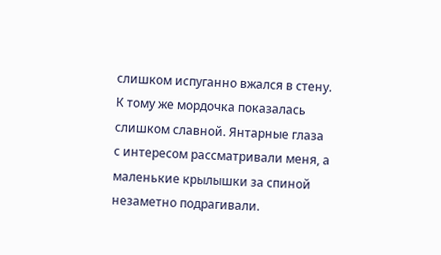слишком испуганно вжался в стену. К тому же мордочка показалась слишком славной. Янтарные глаза с интересом рассматривали меня, а маленькие крылышки за спиной незаметно подрагивали.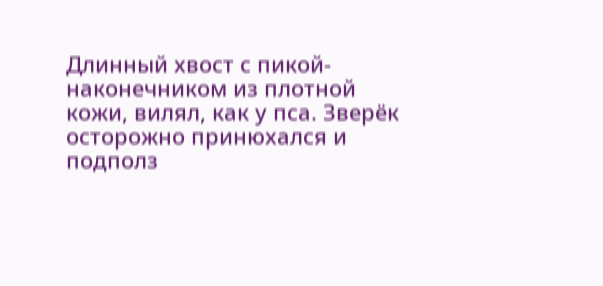Длинный хвост с пикой-наконечником из плотной кожи, вилял, как у пса. Зверёк осторожно принюхался и подполз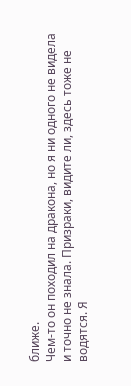ближе.
Чем-то он походил на дракона, но я ни одного не видела и точно не знала. Призраки, видите ли, здесь тоже не водятся. Я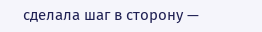сделала шаг в сторону —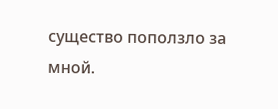существо поползло за мной.